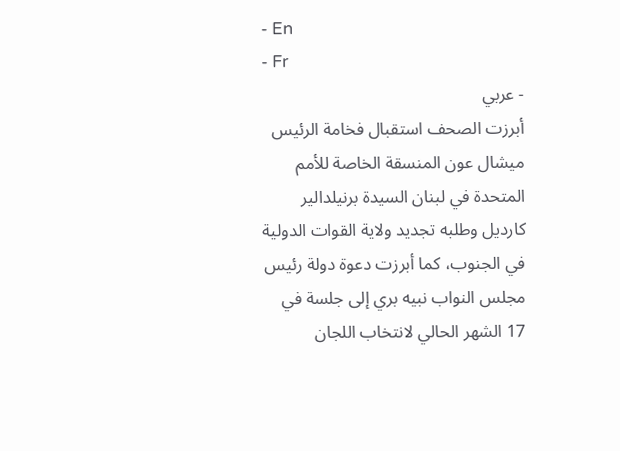- En
- Fr
- عربي
أبرزت الصحف استقبال فخامة الرئيس ميشال عون المنسقة الخاصة للأمم المتحدة في لبنان السيدة برنيلدالير كارديل وطلبه تجديد ولاية القوات الدولية في الجنوب، كما أبرزت دعوة دولة رئيس مجلس النواب نبيه بري إلى جلسة في 17 الشهر الحالي لانتخاب اللجان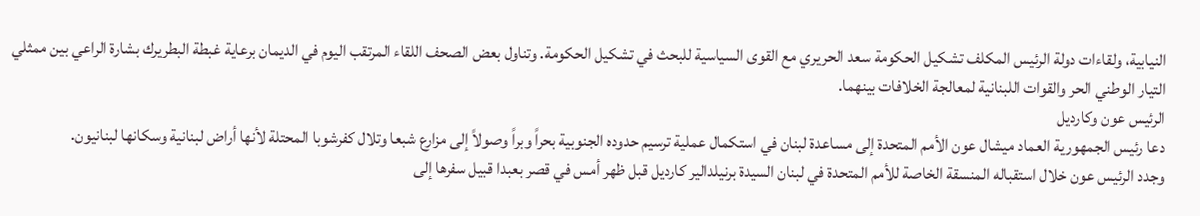النيابية، ولقاءات دولة الرئيس المكلف تشكيل الحكومة سعد الحريري مع القوى السياسية للبحث في تشكيل الحكومة. وتناول بعض الصحف اللقاء المرتقب اليوم في الديمان برعاية غبطة البطريرك بشارة الراعي بين ممثلي التيار الوطني الحر والقوات اللبنانية لمعالجة الخلافات بينهما.
الرئيس عون وكارديل
دعا رئيس الجمهورية العماد ميشال عون الأمم المتحدة إلى مساعدة لبنان في استكمال عملية ترسيم حدوده الجنوبية بحراً وبراً وصولاً إلى مزارع شبعا وتلال كفرشوبا المحتلة لأنها أراض لبنانية وسكانها لبنانيون.
وجدد الرئيس عون خلال استقباله المنسقة الخاصة للأمم المتحدة في لبنان السيدة برنيلدالير كارديل قبل ظهر أمس في قصر بعبدا قبيل سفرها إلى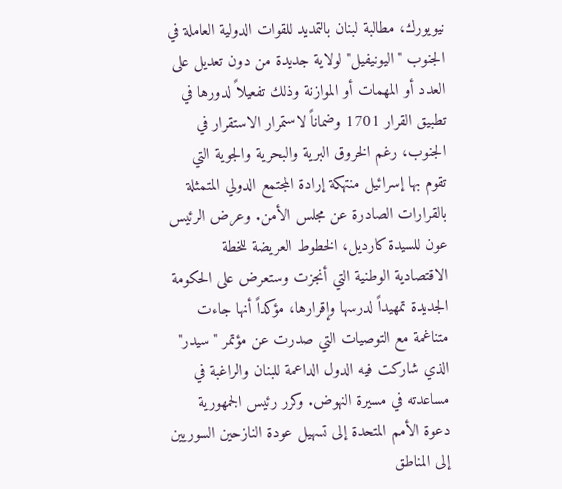نيويورك، مطالبة لبنان بالتمديد للقوات الدولية العاملة في الجنوب "اليونيفيل" لولاية جديدة من دون تعديل على العدد أو المهمات أو الموازنة وذلك تفعيلاً لدورها في تطبيق القرار 1701 وضماناً لاستمرار الاستقرار في الجنوب، رغم الخروق البرية والبحرية والجوية التي تقوم بها إسرائيل منتهكة إرادة المجتمع الدولي المتمثلة بالقرارات الصادرة عن مجلس الأمن. وعرض الرئيس عون للسيدة كارديل، الخطوط العريضة للخطة الاقتصادية الوطنية التي أنجزت وستعرض على الحكومة الجديدة تمهيداً لدرسها وإقرارها، مؤكداً أنها جاءت متناغمة مع التوصيات التي صدرت عن مؤتمر "سيدر" الذي شاركت فيه الدول الداعمة للبنان والراغبة في مساعدته في مسيرة النهوض. وكرر رئيس الجمهورية دعوة الأمم المتحدة إلى تسهيل عودة النازحين السوريين إلى المناطق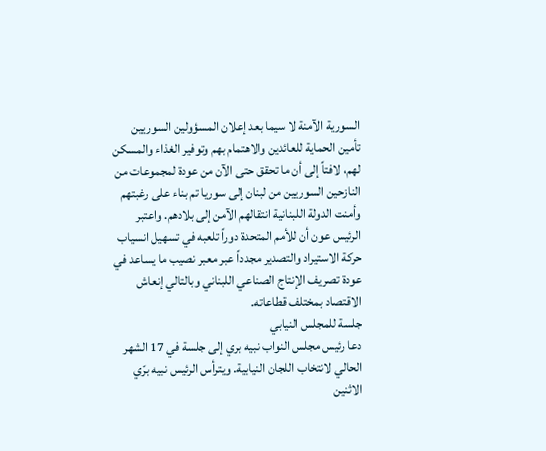السورية الآمنة لا سيما بعد إعلان المسؤولين السوريين تأمين الحماية للعائدين والاهتمام بهم وتوفير الغذاء والمسكن لهم، لافتاً إلى أن ما تحقق حتى الآن من عودة لمجموعات من النازحين السوريين من لبنان إلى سوريا تم بناء على رغبتهم وأمنت الدولة اللبنانية انتقالهم الآمن إلى بلادهم. واعتبر الرئيس عون أن للأمم المتحدة دوراً تلعبه في تسهيل انسياب حركة الاستيراد والتصدير مجدداً عبر معبر نصيب ما يساعد في عودة تصريف الإنتاج الصناعي اللبناني وبالتالي إنعاش الاقتصاد بمختلف قطاعاته.
جلسة للمجلس النيابي
دعا رئيس مجلس النواب نبيه بري إلى جلسة في 17 الشهر الحالي لانتخاب اللجان النيابية. ويترأس الرئيس نبيه برّي الاثنين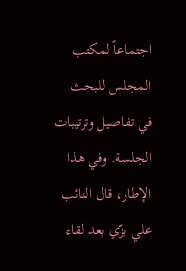اجتماعاً لمكتب المجلس للبحث في تفاصيل وترتيبات الجلسة. وفي هذا الإطار، قال النائب علي بزّي بعد لقاء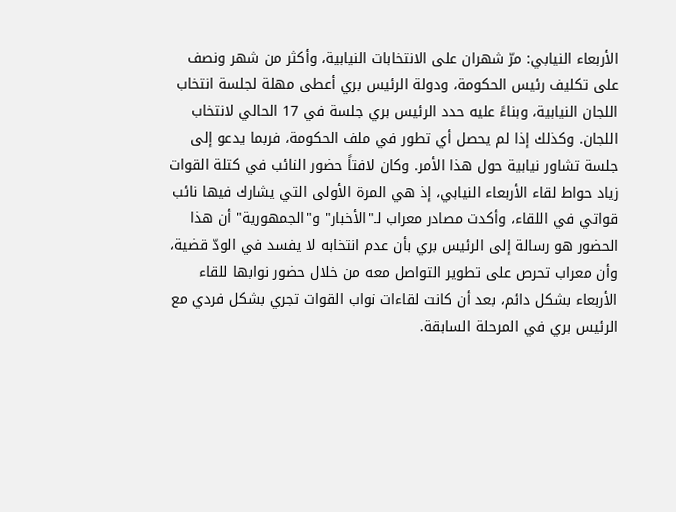الأربعاء النيابي: مرّ شهران على الانتخابات النيابية، وأكثر من شهر ونصف على تكليف رئيس الحكومة، ودولة الرئيس بري أعطى مهلة لجلسة انتخاب اللجان النيابية، وبناءً عليه حدد الرئيس بري جلسة في 17 الحالي لانتخاب اللجان. وكذلك إذا لم يحصل أي تطور في ملف الحكومة، فربما يدعو إلى جلسة تشاور نيابية حول هذا الأمر. وكان لافتاً حضور النائب في كتلة القوات زياد حواط لقاء الأربعاء النيابي، إذ هي المرة الأولى التي يشارك فيها نائب قواتي في اللقاء، وأكدت مصادر معراب لـ"الأخبار" و"الجمهورية" أن هذا الحضور هو رسالة إلى الرئيس بري بأن عدم انتخابه لا يفسد في الودّ قضية، وأن معراب تحرص على تطوير التواصل معه من خلال حضور نوابها للقاء الأربعاء بشكل دائم، بعد أن كانت لقاءات نواب القوات تجري بشكل فردي مع الرئيس بري في المرحلة السابقة.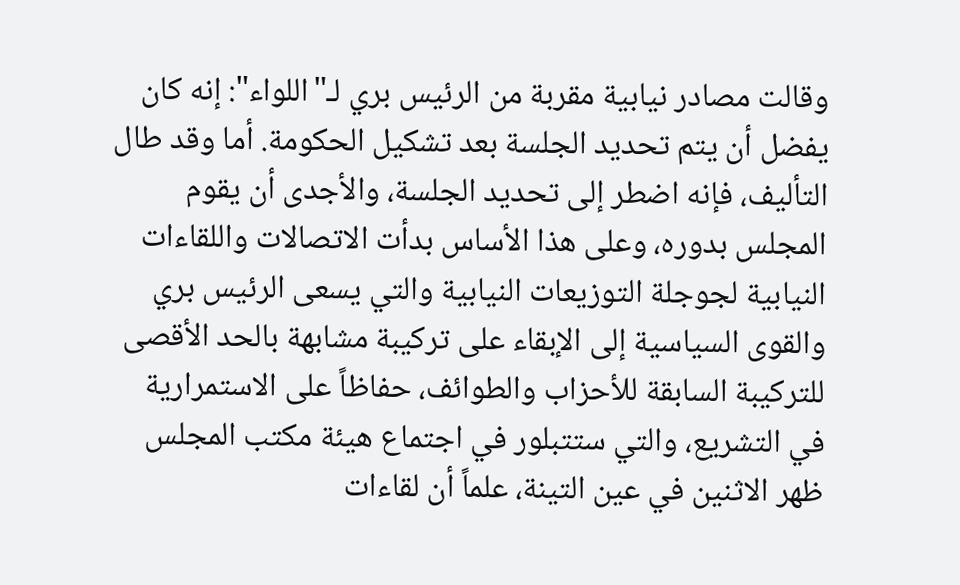وقالت مصادر نيابية مقربة من الرئيس بري لـ"اللواء": إنه كان يفضل أن يتم تحديد الجلسة بعد تشكيل الحكومة. أما وقد طال التأليف، فإنه اضطر إلى تحديد الجلسة، والأجدى أن يقوم المجلس بدوره، وعلى هذا الأساس بدأت الاتصالات واللقاءات النيابية لجوجلة التوزيعات النيابية والتي يسعى الرئيس بري والقوى السياسية إلى الإبقاء على تركيبة مشابهة بالحد الأقصى للتركيبة السابقة للأحزاب والطوائف، حفاظاً على الاستمرارية في التشريع، والتي ستتبلور في اجتماع هيئة مكتب المجلس ظهر الاثنين في عين التينة، علماً أن لقاءات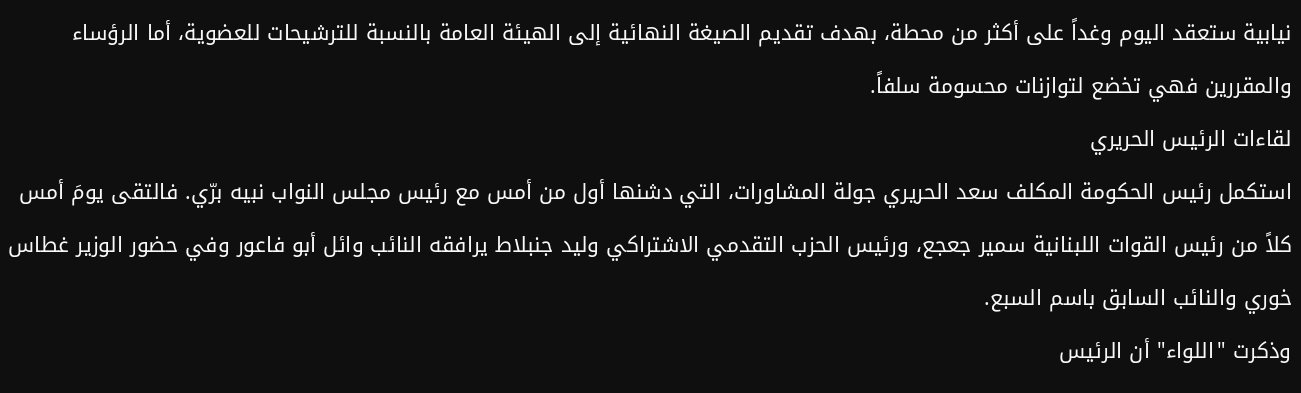نيابية ستعقد اليوم وغداً على أكثر من محطة، بهدف تقديم الصيغة النهائية إلى الهيئة العامة بالنسبة للترشيحات للعضوية، أما الرؤساء والمقررين فهي تخضع لتوازنات محسومة سلفاً.
لقاءات الرئيس الحريري
استكمل رئيس الحكومة المكلف سعد الحريري جولة المشاورات، التي دشنها أول من أمس مع رئيس مجلس النواب نبيه برّي. فالتقى يومَ أمس كلاً من رئيس القوات اللبنانية سمير جعجع، ورئيس الحزب التقدمي الاشتراكي وليد جنبلاط يرافقه النائب وائل أبو فاعور وفي حضور الوزير غطاس خوري والنائب السابق باسم السبع.
وذكرت "اللواء" أن الرئيس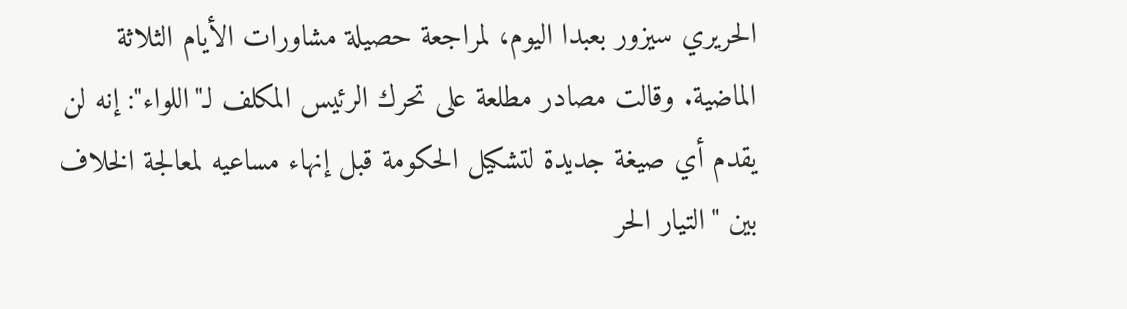الحريري سيزور بعبدا اليوم، لمراجعة حصيلة مشاورات الأيام الثلاثة الماضية. وقالت مصادر مطلعة على تحرك الرئيس المكلف لـ"اللواء": إنه لن يقدم أي صيغة جديدة لتشكيل الحكومة قبل إنهاء مساعيه لمعالجة الخلاف بين "التيار الحر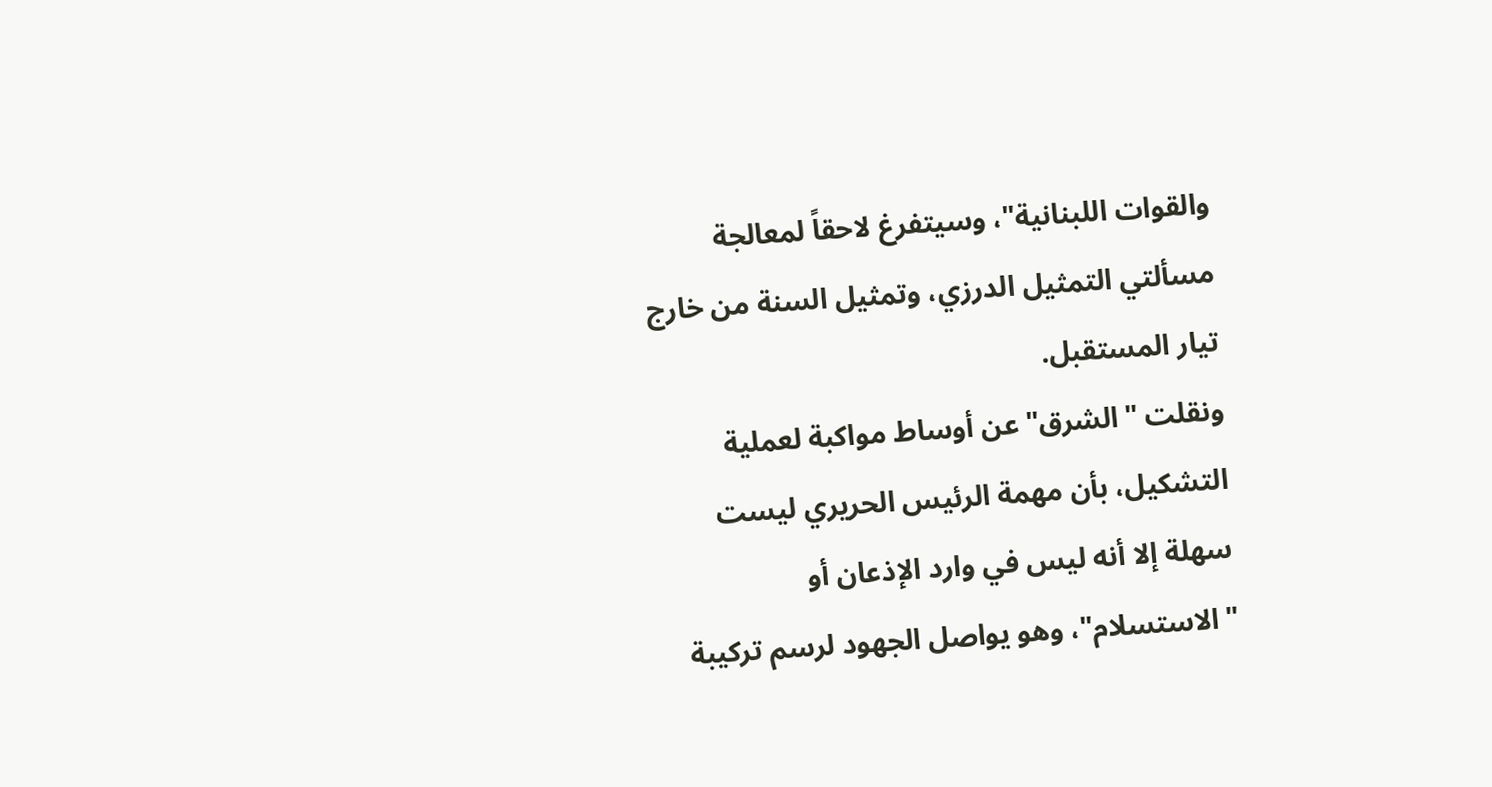والقوات اللبنانية"، وسيتفرغ لاحقاً لمعالجة مسألتي التمثيل الدرزي، وتمثيل السنة من خارج تيار المستقبل.
ونقلت "الشرق" عن أوساط مواكبة لعملية التشكيل، بأن مهمة الرئيس الحريري ليست سهلة إلا أنه ليس في وارد الإذعان أو "الاستسلام"، وهو يواصل الجهود لرسم تركيبة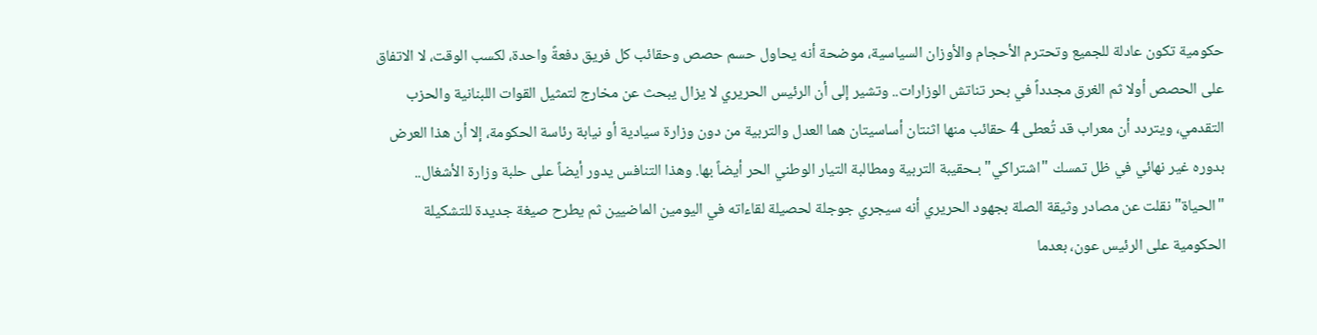حكومية تكون عادلة للجميع وتحترم الأحجام والأوزان السياسية، موضحة أنه يحاول حسم حصص وحقائب كل فريق دفعةً واحدة، لكسب الوقت، لا الاتفاق على الحصص أولا ثم الغرق مجدداً في بحر تناتش الوزارات.. وتشير إلى أن الرئيس الحريري لا يزال يبحث عن مخارج لتمثيل القوات اللبنانية والحزب التقدمي، ويتردد أن معراب قد تُعطى 4 حقائب منها اثنتان أساسيتان هما العدل والتربية من دون وزارة سيادية أو نيابة رئاسة الحكومة، إلا أن هذا العرض بدوره غير نهائي في ظل تمسك "اشتراكي" بـحقيبة التربية ومطالبة التيار الوطني الحر أيضاً بها. وهذا التنافس يدور أيضاً على حلبة وزارة الأشغال..
"الحياة" نقلت عن مصادر وثيقة الصلة بجهود الحريري أنه سيجري جوجلة لحصيلة لقاءاته في اليومين الماضيين ثم يطرح صيغة جديدة للتشكيلة الحكومية على الرئيس عون، بعدما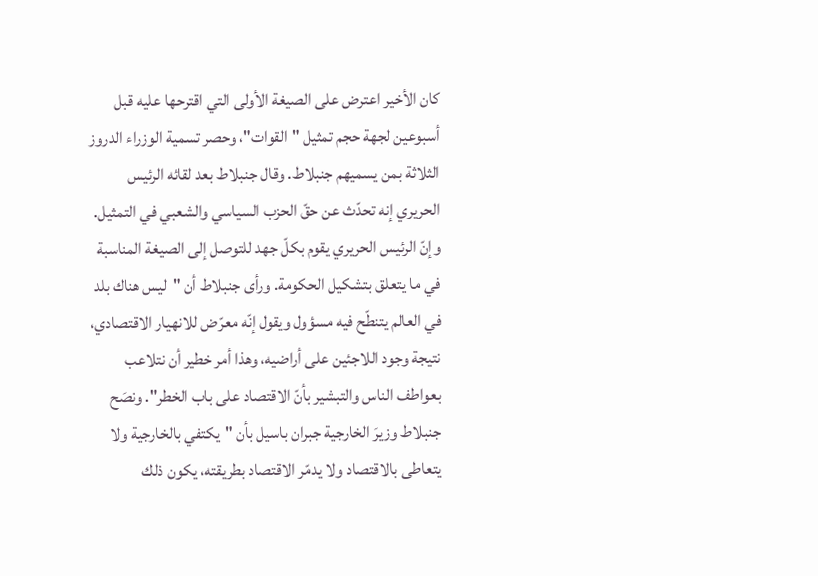كان الأخير اعترض على الصيغة الأولى التي اقترحها عليه قبل أسبوعين لجهة حجم تمثيل "القوات"، وحصر تسمية الوزراء الدروز الثلاثة بمن يسميهم جنبلاط. وقال جنبلاط بعد لقائه الرئيس الحريري إنه تحدّث عن حقّ الحزب السياسي والشعبي في التمثيل. وإنّ الرئيس الحريري يقوم بكلّ جهد للتوصل إلى الصيغة المناسبة في ما يتعلق بتشكيل الحكومة. ورأى جنبلاط أن "ليس هناك بلد في العالم يتنطّح فيه مسؤول ويقول إنّه معرّض للانهيار الاقتصادي، نتيجة وجود اللاجئين على أراضيه، وهذا أمر خطير أن نتلاعب بعواطف الناس والتبشير بأنّ الاقتصاد على باب الخطر". ونصَح جنبلاط وزيرَ الخارجية جبران باسيل بأن "يكتفي بالخارجية ولا يتعاطى بالاقتصاد ولا يدمّر الاقتصاد بطريقته، يكون ذلك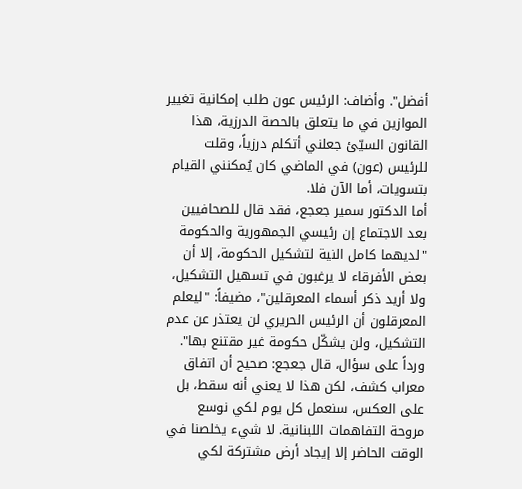أفضل". وأضاف: الرئيس عون طلب إمكانية تغيير الموازين في ما يتعلق بالحصة الدرزية، هذا القانون السيّئ جعلني أتكلم درزياً، وقلت للرئيس (عون) في الماضي كان يُمكنني القيام بتسويات، أما الآن فلا.
أما الدكتور سمير جعجع، فقد قال للصحافيين بعد الاجتماع إن رئيسي الجمهورية والحكومة "لديهما كامل النية لتشكيل الحكومة، إلا أن بعض الأفرقاء لا يرغبون في تسهيل التشكيل، ولا أريد ذكر أسماء المعرقلين"، مضيفاً: "ليعلم المعرقلون أن الرئيس الحريري لن يعتذر عن عدم التشكيل، ولن يشكّل حكومة غير مقتنع بها". ورداً على سؤال، قال جعجع: صحيح أن اتفاق معراب كشف، لكن هذا لا يعني أنه سقط، بل على العكس، سنعمل كل يوم لكي نوسع مروحة التفاهمات اللبنانية. لا شيء يخلصنا في الوقت الحاضر إلا إيجاد أرض مشتركة لكي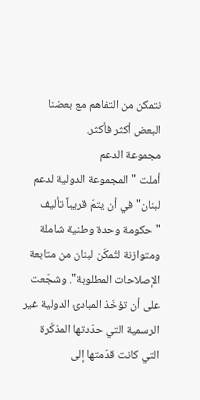نتمكن من التفاهم مع بعضنا البعض أكثر فأكثر.
مجموعة الدعم
أملت "المجموعة الدولية لدعم لبنان" في أن يتمّ قريباً تأليف "حكومة وحدة وطنية شاملة ومتوازنة لتُمكّن لبنان من متابعة الإصلاحات المطلوبة". وشجّعت على أن تؤخَذ المبادئ الدولية غير الرسمية التي حدّدتها المذكّرة التي كانت قدّمتها إلى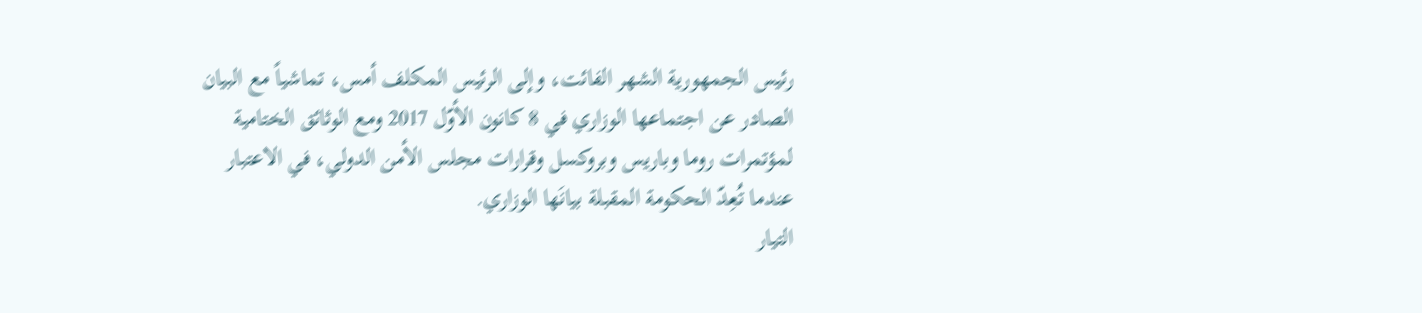رئيس الجمهورية الشهر الفائت، وإلى الرئيس المكلف أمس، تماشياً مع البيان الصادر عن اجتماعها الوزاري في 8 كانون الأوّل 2017 ومع الوثائق الختامية لمؤتمرات روما وباريس وبروكسل وقرارات مجلس الأمن الدولي، في الاعتبار عندما تُعِدّ الحكومة المقبلة بيانَها الوزاري.
التيار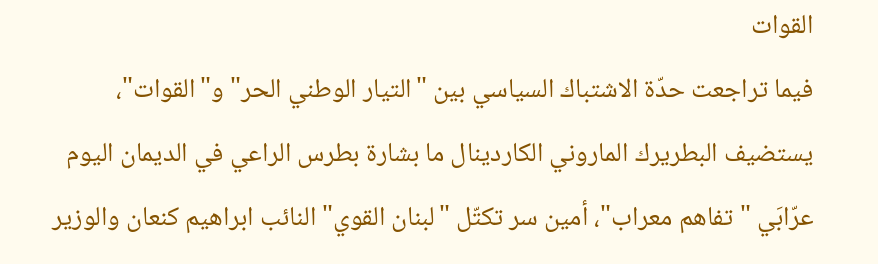القوات
فيما تراجعت حدّة الاشتباك السياسي بين "التيار الوطني الحر" و"القوات"، يستضيف البطريرك الماروني الكاردينال ما بشارة بطرس الراعي في الديمان اليوم عرّابَي "تفاهم معراب"، أمين سر تكتّل "لبنان القوي" النائب ابراهيم كنعان والوزير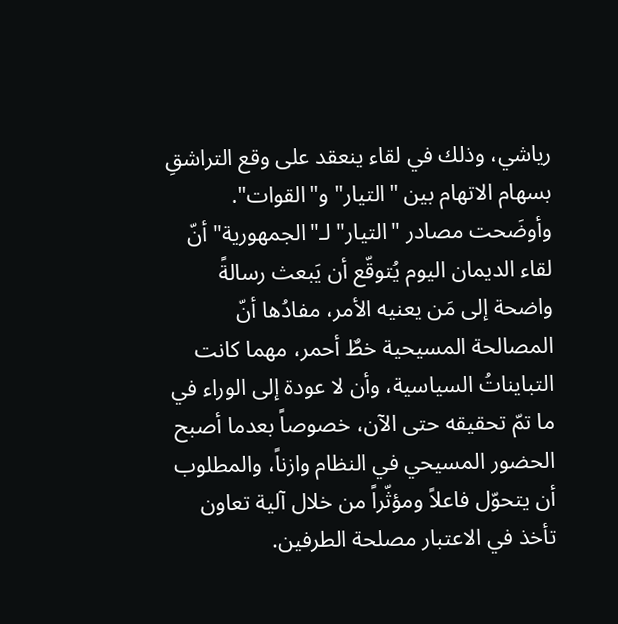رياشي، وذلك في لقاء ينعقد على وقع التراشقِ بسهام الاتهام بين "التيار" و"القوات".
وأوضَحت مصادر "التيار" لـ"الجمهورية" أنّ لقاء الديمان اليوم يُتوقّع أن يَبعث رسالةً واضحة إلى مَن يعنيه الأمر، مفادُها أنّ المصالحة المسيحية خطٌ أحمر، مهما كانت التبايناتُ السياسية، وأن لا عودة إلى الوراء في ما تمّ تحقيقه حتى الآن، خصوصاً بعدما أصبح الحضور المسيحي في النظام وازناً، والمطلوب أن يتحوّل فاعلاً ومؤثّراً من خلال آلية تعاون تأخذ في الاعتبار مصلحة الطرفين.